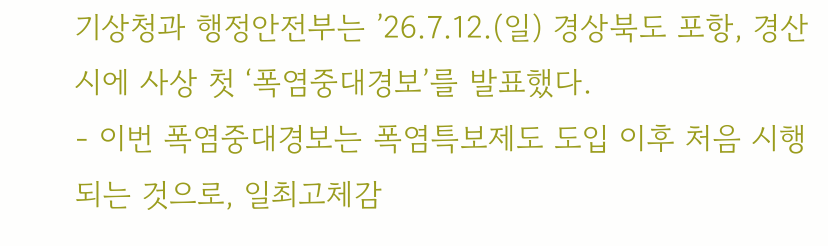기상청과 행정안전부는 ’26.7.12.(일) 경상북도 포항, 경산시에 사상 첫 ‘폭염중대경보’를 발표했다.
- 이번 폭염중대경보는 폭염특보제도 도입 이후 처음 시행되는 것으로, 일최고체감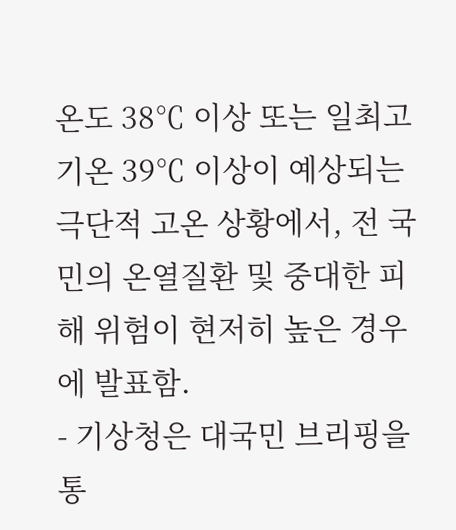온도 38℃ 이상 또는 일최고기온 39℃ 이상이 예상되는 극단적 고온 상황에서, 전 국민의 온열질환 및 중대한 피해 위험이 현저히 높은 경우에 발표함.
- 기상청은 대국민 브리핑을 통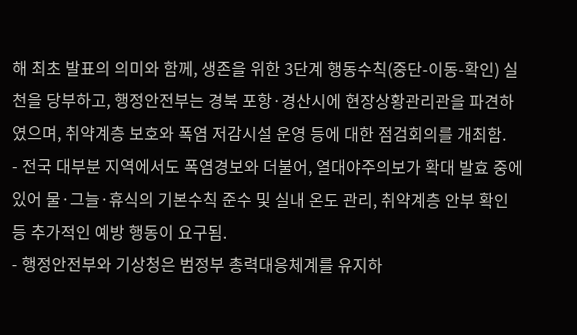해 최초 발표의 의미와 함께, 생존을 위한 3단계 행동수칙(중단-이동-확인) 실천을 당부하고, 행정안전부는 경북 포항·경산시에 현장상황관리관을 파견하였으며, 취약계층 보호와 폭염 저감시설 운영 등에 대한 점검회의를 개최함.
- 전국 대부분 지역에서도 폭염경보와 더불어, 열대야주의보가 확대 발효 중에 있어 물·그늘·휴식의 기본수칙 준수 및 실내 온도 관리, 취약계층 안부 확인 등 추가적인 예방 행동이 요구됨.
- 행정안전부와 기상청은 범정부 총력대응체계를 유지하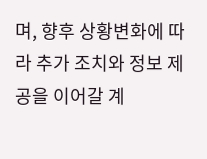며, 향후 상황변화에 따라 추가 조치와 정보 제공을 이어갈 계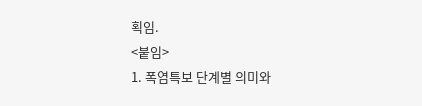획임.
<붙임>
1. 폭염특보 단계별 의미와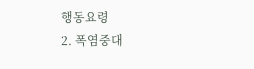행동요령
2. 폭염중대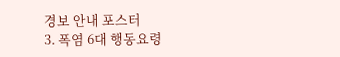경보 안내 포스터
3. 폭염 6대 행동요령